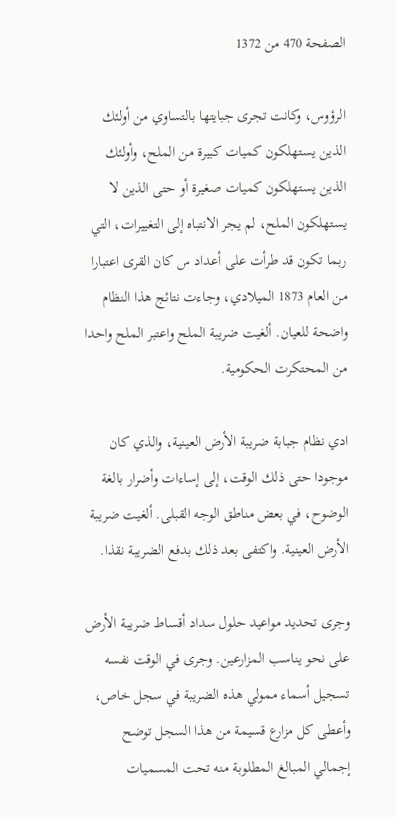الصفحة 470 من 1372

الرؤوس، وكانت تجرى جبايتها بالتساوي من أولئك الذين يستهلكون كميات كبيرة من الملح، وأولئك الذين يستهلكون كميات صغيرة أو حتى الذين لا يستهلكون الملح، لم يجر الانتباه إلى التغييرات، التي ربما تكون قد طرأت على أعداد س كان القرى اعتبارا من العام 1873 الميلادي، وجاءت نتائج هذا النظام واضحة للعيان. ألغيت ضريبة الملح واعتبر الملح واحدا من المحتكرت الحكومية.

ادي نظام جبابة ضريبة الأرض العينية، والذي كان موجودا حتى ذلك الوقت، إلى إساءات وأضرار بالغة الوضوح، في بعض مناطق الوجه القبلى. ألغيت ضريبة الأرض العينية. واكتفى بعد ذلك بدفع الضريبة نقذا.

وجرى تحديد مواعيد حلول سداد أقساط ضريبة الأرض على نحو يناسب المزارعين. وجرى في الوقت نفسه تسجيل أسماء ممولي هذه الضريبة في سجل خاص، وأعطى كل مزارع قسيمة من هذا السجل توضح إجمالي المبالغ المطلوبة منه تحت المسميات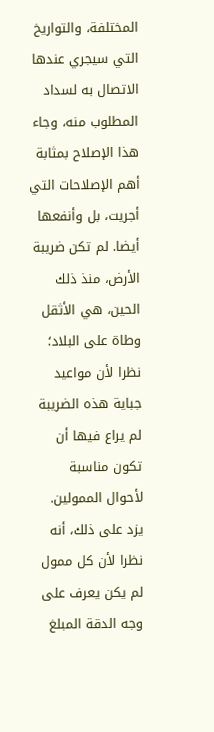المختلفة، والتواريخ التي سيجري عندها الاتصال به لسداد المطلوب منه، وجاء هذا الإصلاح بمثابة أهم الإصلاحات التي أجريت، بل وأنفعها أيضا. لم تكن ضريبة الأرض، منذ ذلك الحين، هي الأثقل وطاة على البلاد؛ نظرا لأن مواعيد جباية هذه الضريبة لم يراع فيها أن تكون مناسبة لأحوال الممولين. يزد على ذلك، أنه نظرا لأن كل ممول لم يكن يعرف على وجه الدقة المبلغ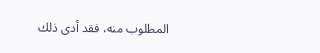المطلوب منه، فقد أدى ذلك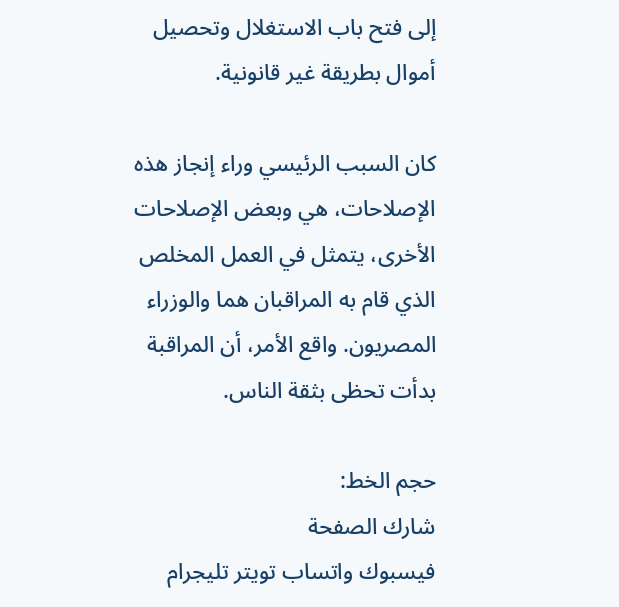إلى فتح باب الاستغلال وتحصيل أموال بطريقة غير قانونية.

كان السبب الرئيسي وراء إنجاز هذه الإصلاحات، هي وبعض الإصلاحات الأخرى، يتمثل في العمل المخلص الذي قام به المراقبان هما والوزراء المصريون. واقع الأمر، أن المراقبة بدأت تحظى بثقة الناس.

حجم الخط:
شارك الصفحة
فيسبوك واتساب تويتر تليجرام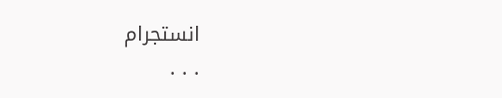انستجرام
. . .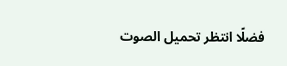فضلًا انتظر تحميل الصوت